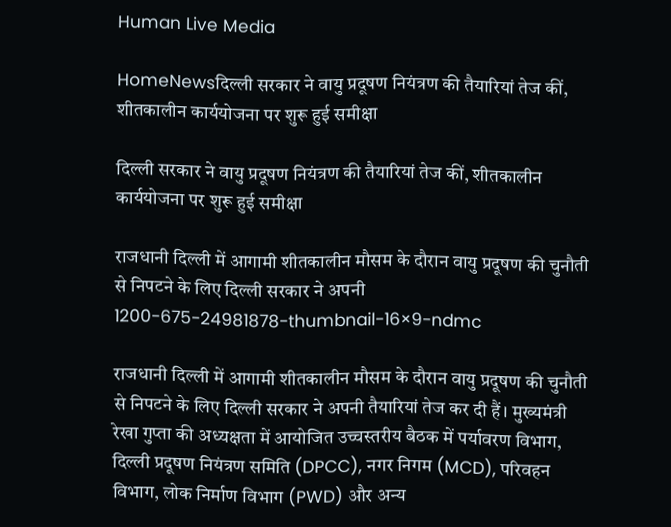Human Live Media

HomeNewsदिल्ली सरकार ने वायु प्रदूषण नियंत्रण की तैयारियां तेज कीं, शीतकालीन कार्ययोजना पर शुरू हुई समीक्षा

दिल्ली सरकार ने वायु प्रदूषण नियंत्रण की तैयारियां तेज कीं, शीतकालीन कार्ययोजना पर शुरू हुई समीक्षा

राजधानी दिल्ली में आगामी शीतकालीन मौसम के दौरान वायु प्रदूषण की चुनौती से निपटने के लिए दिल्ली सरकार ने अपनी
1200-675-24981878-thumbnail-16×9-ndmc

राजधानी दिल्ली में आगामी शीतकालीन मौसम के दौरान वायु प्रदूषण की चुनौती से निपटने के लिए दिल्ली सरकार ने अपनी तैयारियां तेज कर दी हैं। मुख्यमंत्री रेखा गुप्ता की अध्यक्षता में आयोजित उच्चस्तरीय बैठक में पर्यावरण विभाग, दिल्ली प्रदूषण नियंत्रण समिति (DPCC), नगर निगम (MCD), परिवहन विभाग, लोक निर्माण विभाग (PWD) और अन्य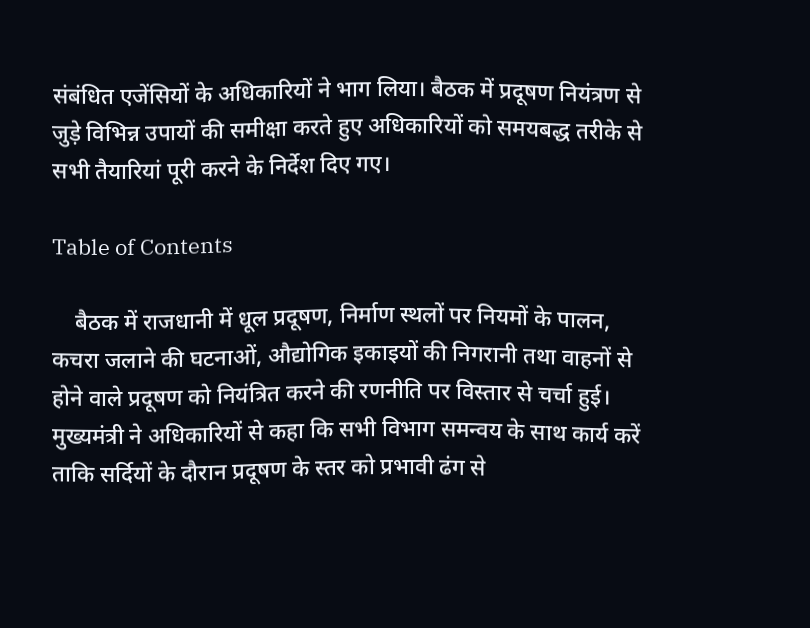संबंधित एजेंसियों के अधिकारियों ने भाग लिया। बैठक में प्रदूषण नियंत्रण से जुड़े विभिन्न उपायों की समीक्षा करते हुए अधिकारियों को समयबद्ध तरीके से सभी तैयारियां पूरी करने के निर्देश दिए गए।

Table of Contents

    बैठक में राजधानी में धूल प्रदूषण, निर्माण स्थलों पर नियमों के पालन, कचरा जलाने की घटनाओं, औद्योगिक इकाइयों की निगरानी तथा वाहनों से होने वाले प्रदूषण को नियंत्रित करने की रणनीति पर विस्तार से चर्चा हुई। मुख्यमंत्री ने अधिकारियों से कहा कि सभी विभाग समन्वय के साथ कार्य करें ताकि सर्दियों के दौरान प्रदूषण के स्तर को प्रभावी ढंग से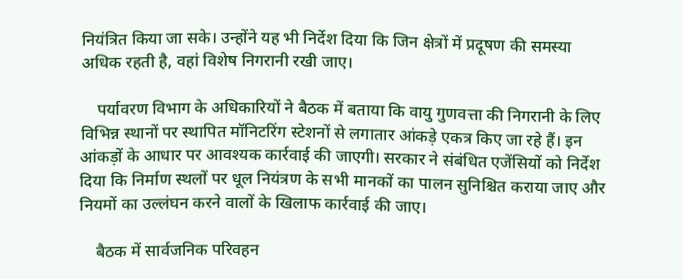नियंत्रित किया जा सके। उन्होंने यह भी निर्देश दिया कि जिन क्षेत्रों में प्रदूषण की समस्या अधिक रहती है, वहां विशेष निगरानी रखी जाए।

    पर्यावरण विभाग के अधिकारियों ने बैठक में बताया कि वायु गुणवत्ता की निगरानी के लिए विभिन्न स्थानों पर स्थापित मॉनिटरिंग स्टेशनों से लगातार आंकड़े एकत्र किए जा रहे हैं। इन आंकड़ों के आधार पर आवश्यक कार्रवाई की जाएगी। सरकार ने संबंधित एजेंसियों को निर्देश दिया कि निर्माण स्थलों पर धूल नियंत्रण के सभी मानकों का पालन सुनिश्चित कराया जाए और नियमों का उल्लंघन करने वालों के खिलाफ कार्रवाई की जाए।

    बैठक में सार्वजनिक परिवहन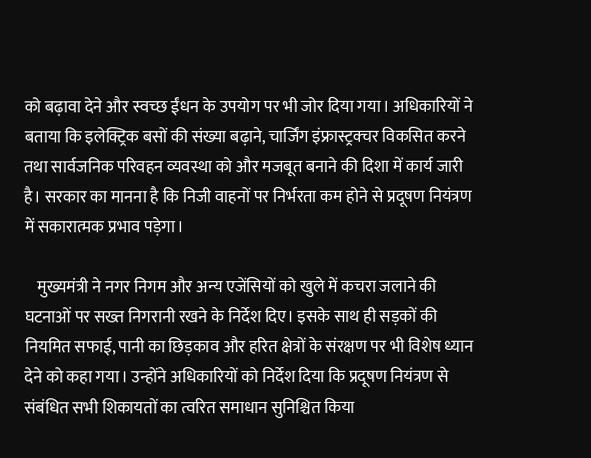को बढ़ावा देने और स्वच्छ ईंधन के उपयोग पर भी जोर दिया गया। अधिकारियों ने बताया कि इलेक्ट्रिक बसों की संख्या बढ़ाने, चार्जिंग इंफ्रास्ट्रक्चर विकसित करने तथा सार्वजनिक परिवहन व्यवस्था को और मजबूत बनाने की दिशा में कार्य जारी है। सरकार का मानना है कि निजी वाहनों पर निर्भरता कम होने से प्रदूषण नियंत्रण में सकारात्मक प्रभाव पड़ेगा।

    मुख्यमंत्री ने नगर निगम और अन्य एजेंसियों को खुले में कचरा जलाने की घटनाओं पर सख्त निगरानी रखने के निर्देश दिए। इसके साथ ही सड़कों की नियमित सफाई, पानी का छिड़काव और हरित क्षेत्रों के संरक्षण पर भी विशेष ध्यान देने को कहा गया। उन्होंने अधिकारियों को निर्देश दिया कि प्रदूषण नियंत्रण से संबंधित सभी शिकायतों का त्वरित समाधान सुनिश्चित किया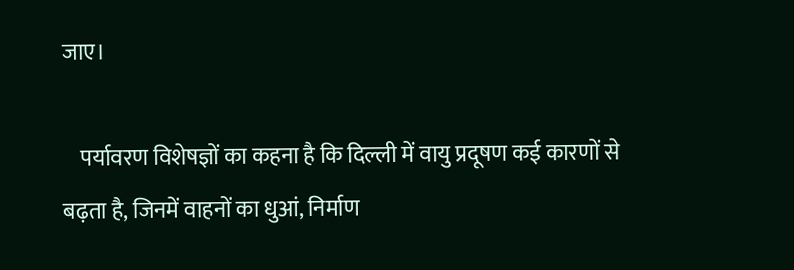जाए।

    पर्यावरण विशेषज्ञों का कहना है कि दिल्ली में वायु प्रदूषण कई कारणों से बढ़ता है, जिनमें वाहनों का धुआं, निर्माण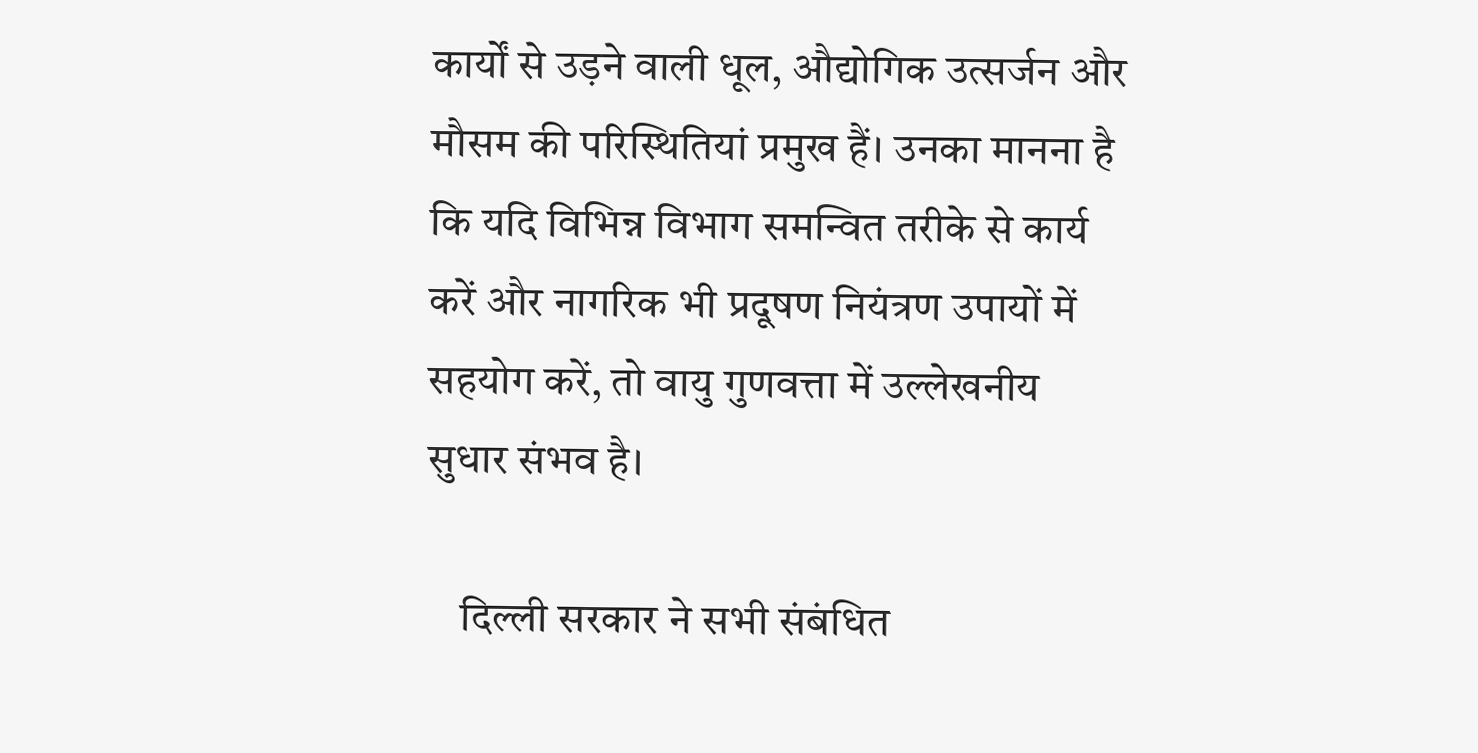कार्यों से उड़ने वाली धूल, औद्योगिक उत्सर्जन और मौसम की परिस्थितियां प्रमुख हैं। उनका मानना है कि यदि विभिन्न विभाग समन्वित तरीके से कार्य करें और नागरिक भी प्रदूषण नियंत्रण उपायों में सहयोग करें, तो वायु गुणवत्ता में उल्लेखनीय सुधार संभव है।

    दिल्ली सरकार ने सभी संबंधित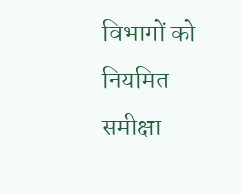विभागों को नियमित समीक्षा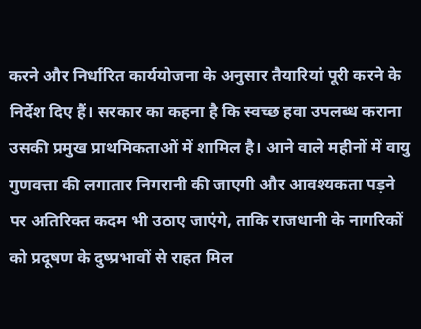करने और निर्धारित कार्ययोजना के अनुसार तैयारियां पूरी करने के निर्देश दिए हैं। सरकार का कहना है कि स्वच्छ हवा उपलब्ध कराना उसकी प्रमुख प्राथमिकताओं में शामिल है। आने वाले महीनों में वायु गुणवत्ता की लगातार निगरानी की जाएगी और आवश्यकता पड़ने पर अतिरिक्त कदम भी उठाए जाएंगे, ताकि राजधानी के नागरिकों को प्रदूषण के दुष्प्रभावों से राहत मिल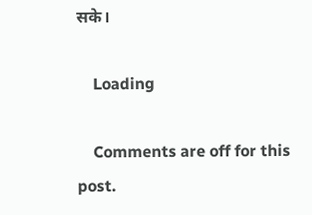सके।

    Loading

    Comments are off for this post.